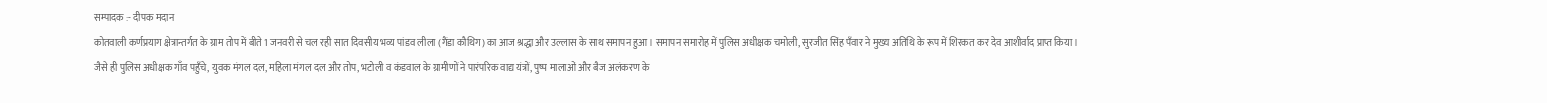सम्पादक :- दीपक मदान
कोतवाली कर्णप्रयाग क्षेत्रान्तर्गत के ग्राम तोप में बीते 1 जनवरी से चल रही सात दिवसीय भव्य पांडव लीला (गैंडा कौथिग) का आज श्रद्धा और उल्लास के साथ समापन हुआ। समापन समारोह में पुलिस अधीक्षक चमोली, सुरजीत सिंह पँवार ने मुख्य अतिथि के रूप में शिरकत कर देव आशीर्वाद प्राप्त किया।
जैसे ही पुलिस अधीक्षक गाँव पहुँचे, युवक मंगल दल, महिला मंगल दल और तोप, भटोली व कंडवाल के ग्रामीणों ने पारंपरिक वाद्य यंत्रों, पुष्प मालाओं और बैज अलंकरण के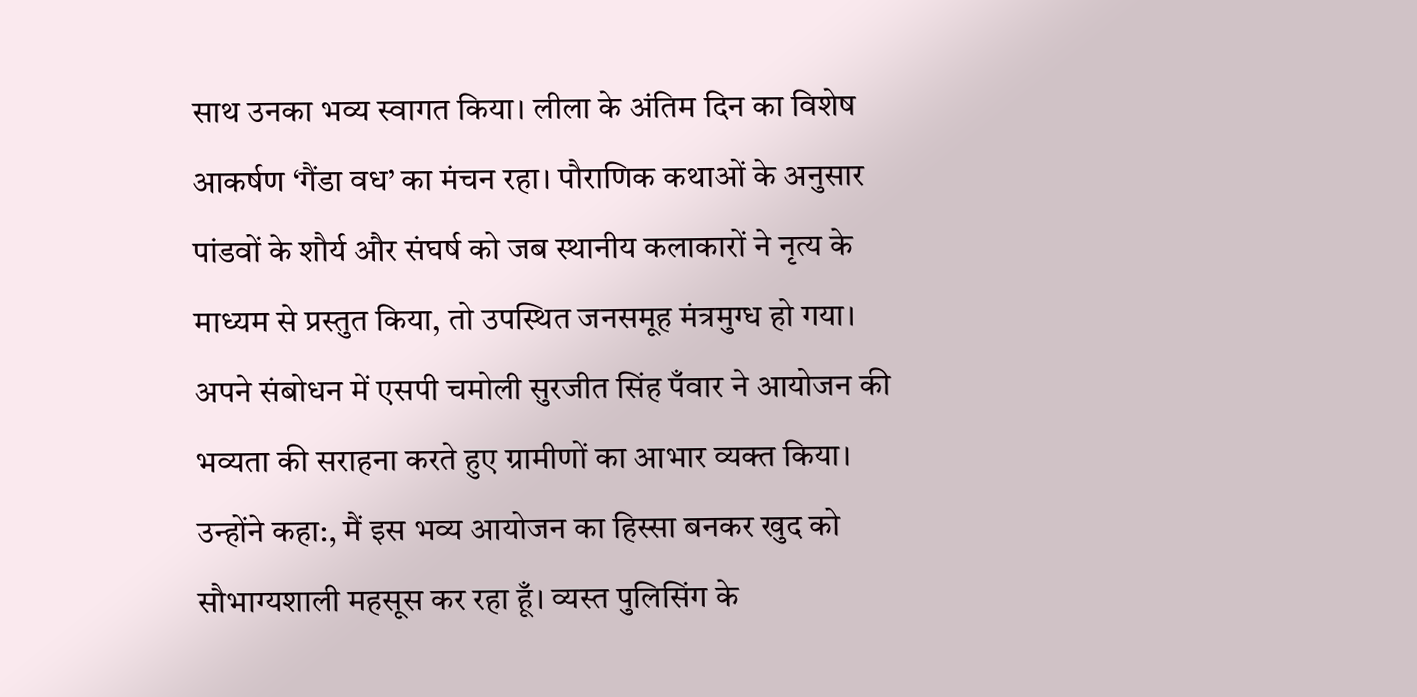साथ उनका भव्य स्वागत किया। लीला के अंतिम दिन का विशेष आकर्षण ‘गैंडा वध’ का मंचन रहा। पौराणिक कथाओं के अनुसार पांडवों के शौर्य और संघर्ष को जब स्थानीय कलाकारों ने नृत्य के माध्यम से प्रस्तुत किया, तो उपस्थित जनसमूह मंत्रमुग्ध हो गया।
अपने संबोधन में एसपी चमोली सुरजीत सिंह पँवार ने आयोजन की भव्यता की सराहना करते हुए ग्रामीणों का आभार व्यक्त किया। उन्होंने कहा:, मैं इस भव्य आयोजन का हिस्सा बनकर खुद को सौभाग्यशाली महसूस कर रहा हूँ। व्यस्त पुलिसिंग के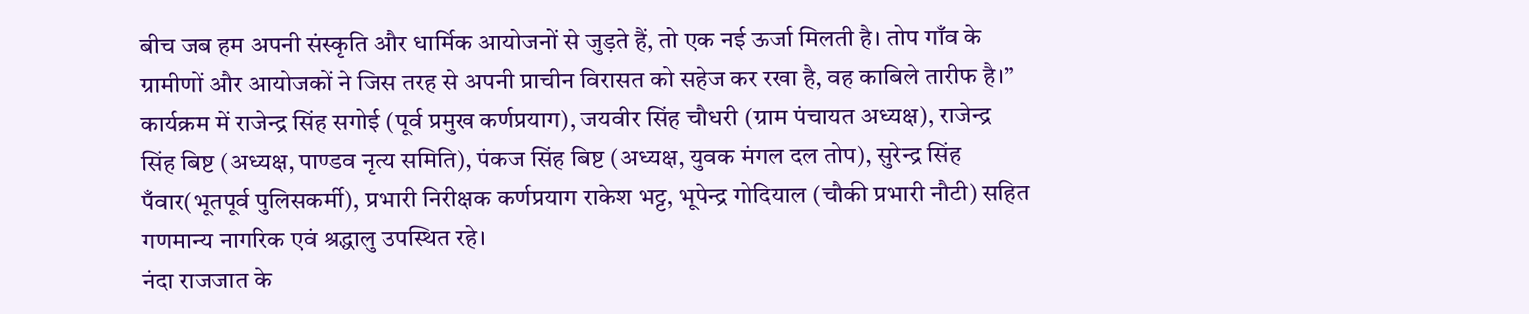बीच जब हम अपनी संस्कृति और धार्मिक आयोजनों से जुड़ते हैं, तो एक नई ऊर्जा मिलती है। तोप गाँव के ग्रामीणों और आयोजकों ने जिस तरह से अपनी प्राचीन विरासत को सहेज कर रखा है, वह काबिले तारीफ है।”
कार्यक्रम में राजेन्द्र सिंह सगोई (पूर्व प्रमुख कर्णप्रयाग), जयवीर सिंह चौधरी (ग्राम पंचायत अध्यक्ष), राजेन्द्र सिंह बिष्ट (अध्यक्ष, पाण्डव नृत्य समिति), पंकज सिंह बिष्ट (अध्यक्ष, युवक मंगल दल तोप), सुरेन्द्र सिंह पँवार(भूतपूर्व पुलिसकर्मी), प्रभारी निरीक्षक कर्णप्रयाग राकेश भट्ट, भूपेन्द्र गोदियाल (चौकी प्रभारी नौटी) सहित गणमान्य नागरिक एवं श्रद्धालु उपस्थित रहे।
नंदा राजजात के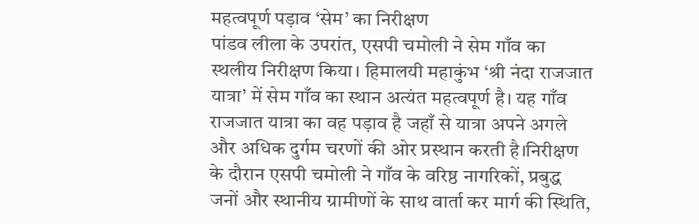महत्वपूर्ण पड़ाव ‘सेम’ का निरीक्षण
पांडव लीला के उपरांत, एसपी चमोली ने सेम गाँव का स्थलीय निरीक्षण किया। हिमालयी महाकुंभ ‘श्री नंदा राजजात यात्रा’ में सेम गाँव का स्थान अत्यंत महत्वपूर्ण है। यह गाँव राजजात यात्रा का वह पड़ाव है जहाँ से यात्रा अपने अगले और अधिक दुर्गम चरणों की ओर प्रस्थान करती है।निरीक्षण के दौरान एसपी चमोली ने गाँव के वरिष्ठ नागरिकों, प्रबुद्ध जनों और स्थानीय ग्रामीणों के साथ वार्ता कर मार्ग की स्थिति,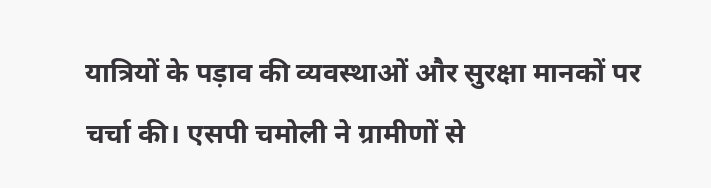यात्रियों के पड़ाव की व्यवस्थाओं और सुरक्षा मानकों पर चर्चा की। एसपी चमोली ने ग्रामीणों से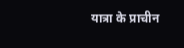यात्रा के प्राचीन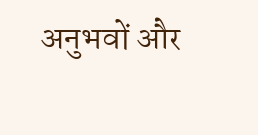अनुभवों और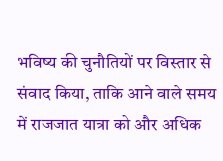भविष्य की चुनौतियों पर विस्तार से संवाद किया, ताकि आने वाले समय में राजजात यात्रा को और अधिक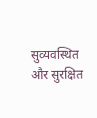सुव्यवस्थित और सुरक्षित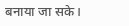बनाया जा सके।